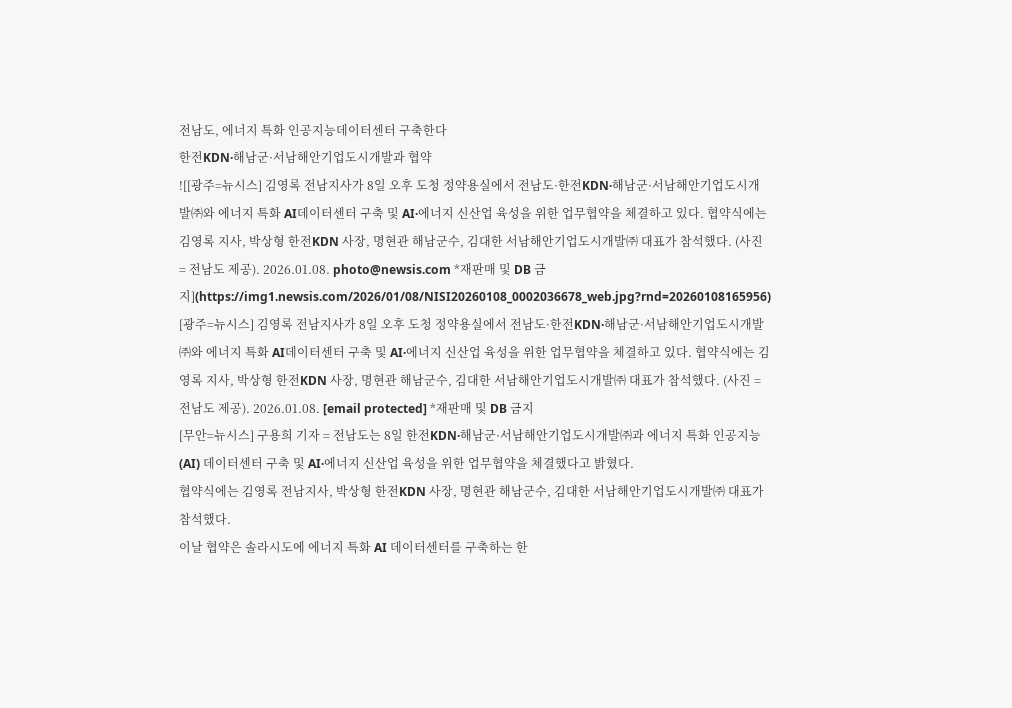전남도, 에너지 특화 인공지능데이터센터 구축한다
한전KDN·해남군·서남해안기업도시개발과 협약
![[광주=뉴시스] 김영록 전남지사가 8일 오후 도청 정약용실에서 전남도·한전KDN·해남군·서남해안기업도시개발㈜와 에너지 특화 AI데이터센터 구축 및 AI·에너지 신산업 육성을 위한 업무협약을 체결하고 있다. 협약식에는 김영록 지사, 박상형 한전KDN 사장, 명현관 해남군수, 김대한 서남해안기업도시개발㈜ 대표가 참석했다. (사진 = 전남도 제공). 2026.01.08. photo@newsis.com *재판매 및 DB 금지](https://img1.newsis.com/2026/01/08/NISI20260108_0002036678_web.jpg?rnd=20260108165956)
[광주=뉴시스] 김영록 전남지사가 8일 오후 도청 정약용실에서 전남도·한전KDN·해남군·서남해안기업도시개발㈜와 에너지 특화 AI데이터센터 구축 및 AI·에너지 신산업 육성을 위한 업무협약을 체결하고 있다. 협약식에는 김영록 지사, 박상형 한전KDN 사장, 명현관 해남군수, 김대한 서남해안기업도시개발㈜ 대표가 참석했다. (사진 = 전남도 제공). 2026.01.08. [email protected] *재판매 및 DB 금지
[무안=뉴시스] 구용희 기자 = 전남도는 8일 한전KDN·해남군·서남해안기업도시개발㈜과 에너지 특화 인공지능(AI) 데이터센터 구축 및 AI·에너지 신산업 육성을 위한 업무협약을 체결했다고 밝혔다.
협약식에는 김영록 전남지사, 박상형 한전KDN 사장, 명현관 해남군수, 김대한 서남해안기업도시개발㈜ 대표가 참석했다.
이날 협약은 솔라시도에 에너지 특화 AI 데이터센터를 구축하는 한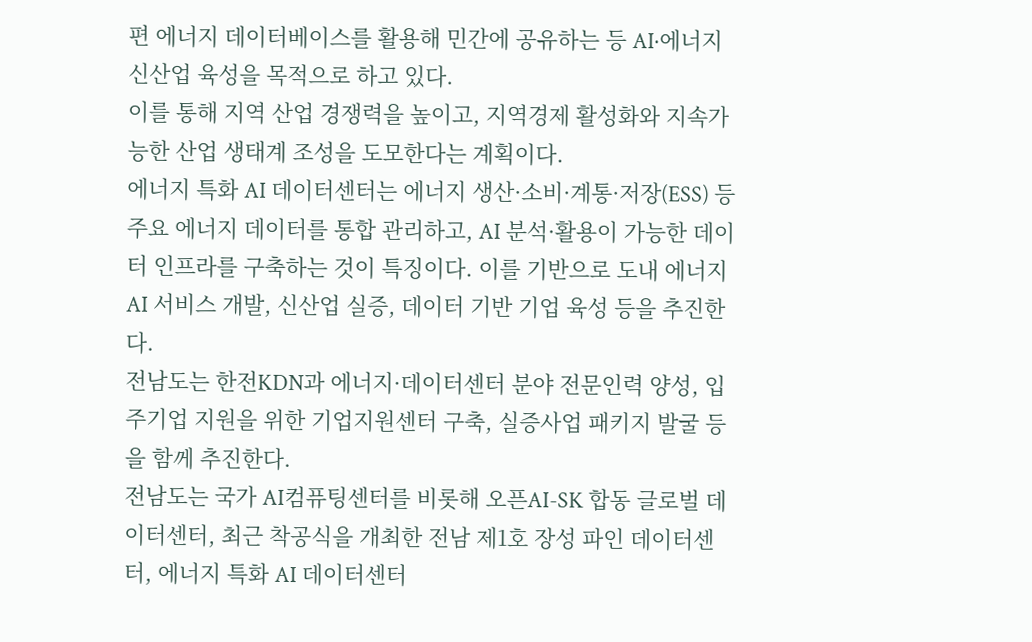편 에너지 데이터베이스를 활용해 민간에 공유하는 등 AI·에너지 신산업 육성을 목적으로 하고 있다.
이를 통해 지역 산업 경쟁력을 높이고, 지역경제 활성화와 지속가능한 산업 생태계 조성을 도모한다는 계획이다.
에너지 특화 AI 데이터센터는 에너지 생산·소비·계통·저장(ESS) 등 주요 에너지 데이터를 통합 관리하고, AI 분석·활용이 가능한 데이터 인프라를 구축하는 것이 특징이다. 이를 기반으로 도내 에너지 AI 서비스 개발, 신산업 실증, 데이터 기반 기업 육성 등을 추진한다.
전남도는 한전KDN과 에너지·데이터센터 분야 전문인력 양성, 입주기업 지원을 위한 기업지원센터 구축, 실증사업 패키지 발굴 등을 함께 추진한다.
전남도는 국가 AI컴퓨팅센터를 비롯해 오픈AI-SK 합동 글로벌 데이터센터, 최근 착공식을 개최한 전남 제1호 장성 파인 데이터센터, 에너지 특화 AI 데이터센터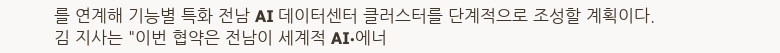를 연계해 기능별 특화 전남 AI 데이터센터 클러스터를 단계적으로 조성할 계획이다.
김 지사는 "이번 협약은 전남이 세계적 AI·에너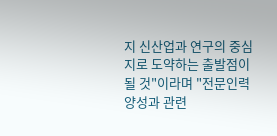지 신산업과 연구의 중심지로 도약하는 출발점이 될 것"이라며 "전문인력 양성과 관련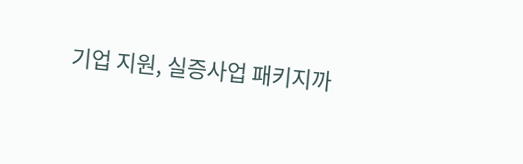기업 지원, 실증사업 패키지까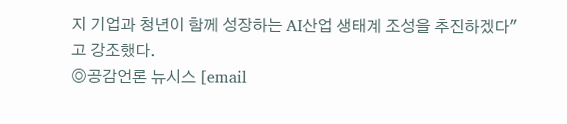지 기업과 청년이 함께 성장하는 AI산업 생태계 조성을 추진하겠다"고 강조했다.
◎공감언론 뉴시스 [email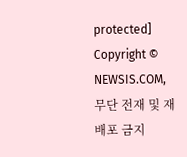protected]
Copyright © NEWSIS.COM, 무단 전재 및 재배포 금지